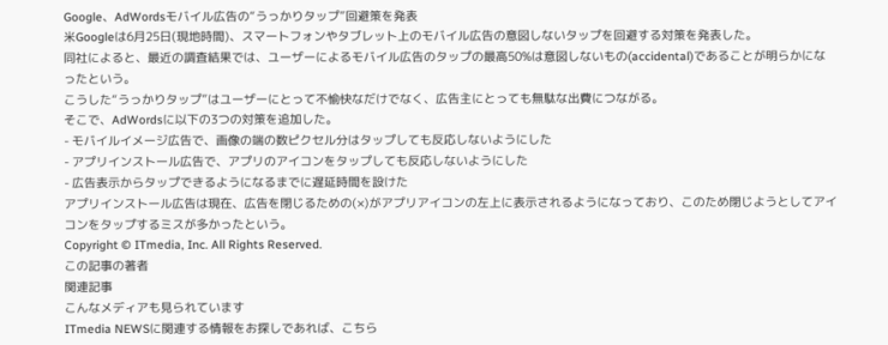Google、AdWordsモバイル広告の“うっかりタップ”回避策を発表
米Googleは6月25日(現地時間)、スマートフォンやタブレット上のモバイル広告の意図しないタップを回避する対策を発表した。
同社によると、最近の調査結果では、ユーザーによるモバイル広告のタップの最高50%は意図しないもの(accidental)であることが明らかになったという。
こうした“うっかりタップ”はユーザーにとって不愉快なだけでなく、広告主にとっても無駄な出費につながる。
そこで、AdWordsに以下の3つの対策を追加した。
- モバイルイメージ広告で、画像の端の数ピクセル分はタップしても反応しないようにした
- アプリインストール広告で、アプリのアイコンをタップしても反応しないようにした
- 広告表示からタップできるようになるまでに遅延時間を設けた
アプリインストール広告は現在、広告を閉じるための(×)がアプリアイコンの左上に表示されるようになっており、このため閉じようとしてアイコンをタップするミスが多かったという。
Copyright © ITmedia, Inc. All Rights Reserved.
この記事の著者
関連記事
こんなメディアも見られています
ITmedia NEWSに関連する情報をお探しであれば、こちら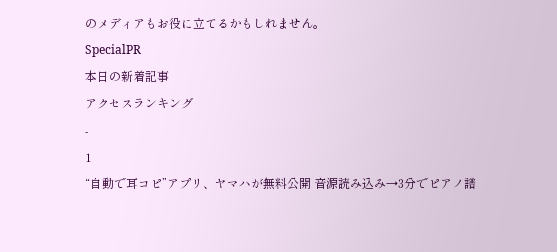のメディアもお役に立てるかもしれません。
SpecialPR
本日の新着記事
アクセスランキング
-
1
“自動で耳コピ”アプリ、ヤマハが無料公開 音源読み込み→3分でピアノ譜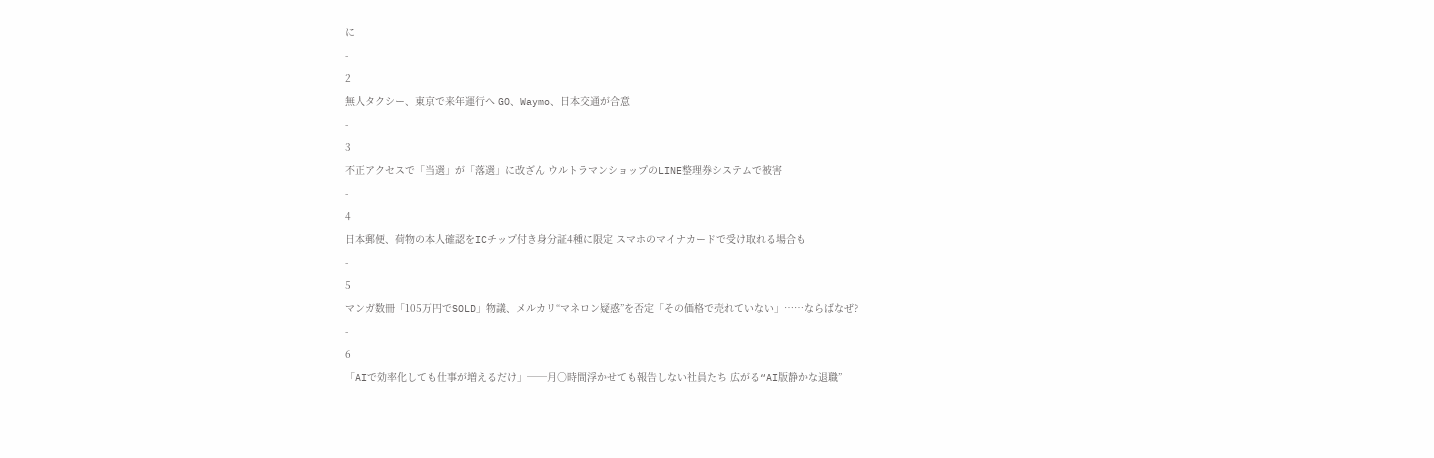に
-
2
無人タクシー、東京で来年運行へ GO、Waymo、日本交通が合意
-
3
不正アクセスで「当選」が「落選」に改ざん ウルトラマンショップのLINE整理券システムで被害
-
4
日本郵便、荷物の本人確認をICチップ付き身分証4種に限定 スマホのマイナカードで受け取れる場合も
-
5
マンガ数冊「105万円でSOLD」物議、メルカリ“マネロン疑惑”を否定「その価格で売れていない」……ならばなぜ?
-
6
「AIで効率化しても仕事が増えるだけ」──月○時間浮かせても報告しない社員たち 広がる“AI版静かな退職”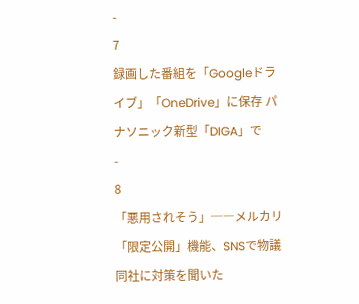-
7
録画した番組を「Googleドライブ」「OneDrive」に保存 パナソニック新型「DIGA」で
-
8
「悪用されそう」─―メルカリ「限定公開」機能、SNSで物議 同社に対策を聞いた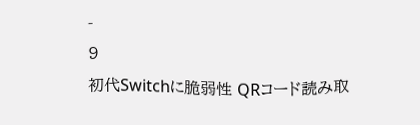-
9
初代Switchに脆弱性 QRコード読み取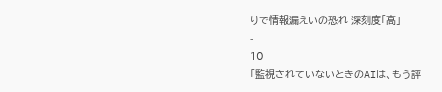りで情報漏えいの恐れ 深刻度「高」
-
10
「監視されていないときのAIは、もう評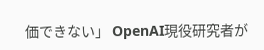価できない」 OpenAI現役研究者が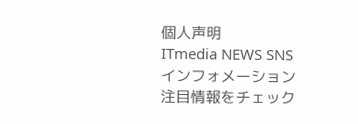個人声明
ITmedia NEWS SNS
インフォメーション
注目情報をチェック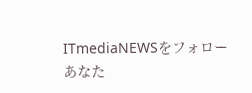ITmediaNEWSをフォロー
あなた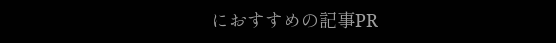におすすめの記事PR